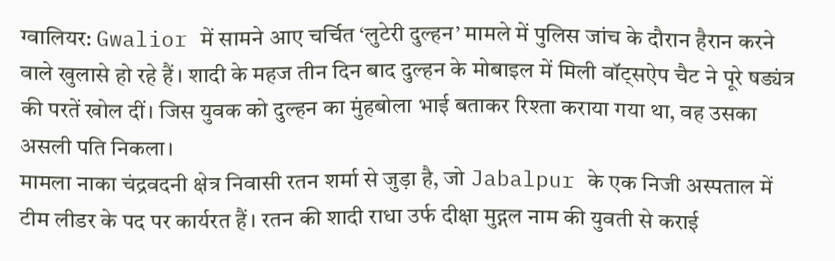ग्वालियर: Gwalior में सामने आए चर्चित ‘लुटेरी दुल्हन’ मामले में पुलिस जांच के दौरान हैरान करने वाले खुलासे हो रहे हैं। शादी के महज तीन दिन बाद दुल्हन के मोबाइल में मिली वॉट्सऐप चैट ने पूरे षड्यंत्र की परतें खोल दीं। जिस युवक को दुल्हन का मुंहबोला भाई बताकर रिश्ता कराया गया था, वह उसका असली पति निकला।
मामला नाका चंद्रवदनी क्षेत्र निवासी रतन शर्मा से जुड़ा है, जो Jabalpur के एक निजी अस्पताल में टीम लीडर के पद पर कार्यरत हैं। रतन की शादी राधा उर्फ दीक्षा मुद्गल नाम की युवती से कराई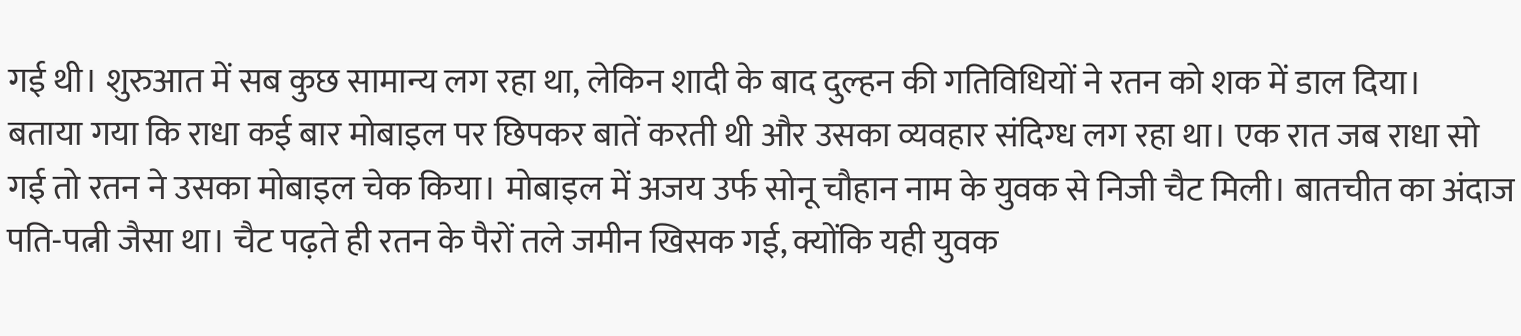गई थी। शुरुआत में सब कुछ सामान्य लग रहा था, लेकिन शादी के बाद दुल्हन की गतिविधियों ने रतन को शक में डाल दिया।
बताया गया कि राधा कई बार मोबाइल पर छिपकर बातें करती थी और उसका व्यवहार संदिग्ध लग रहा था। एक रात जब राधा सो गई तो रतन ने उसका मोबाइल चेक किया। मोबाइल में अजय उर्फ सोनू चौहान नाम के युवक से निजी चैट मिली। बातचीत का अंदाज पति-पत्नी जैसा था। चैट पढ़ते ही रतन के पैरों तले जमीन खिसक गई, क्योंकि यही युवक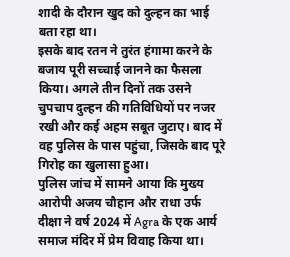शादी के दौरान खुद को दुल्हन का भाई बता रहा था।
इसके बाद रतन ने तुरंत हंगामा करने के बजाय पूरी सच्चाई जानने का फैसला किया। अगले तीन दिनों तक उसने चुपचाप दुल्हन की गतिविधियों पर नजर रखी और कई अहम सबूत जुटाए। बाद में वह पुलिस के पास पहुंचा, जिसके बाद पूरे गिरोह का खुलासा हुआ।
पुलिस जांच में सामने आया कि मुख्य आरोपी अजय चौहान और राधा उर्फ दीक्षा ने वर्ष 2024 में Agra के एक आर्य समाज मंदिर में प्रेम विवाह किया था।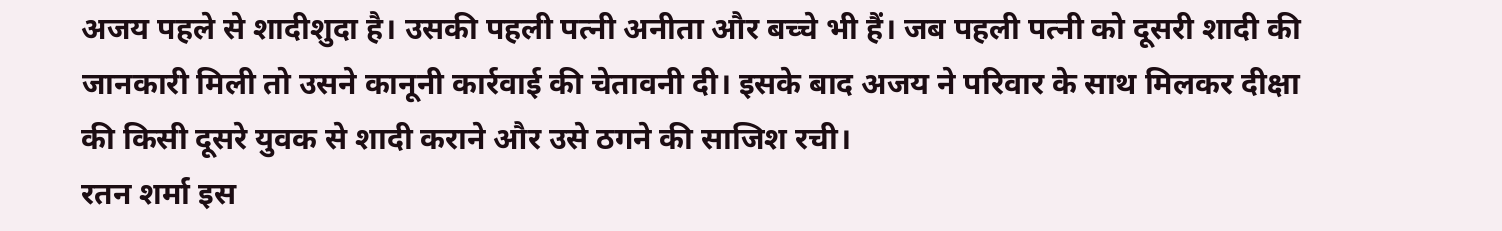अजय पहले से शादीशुदा है। उसकी पहली पत्नी अनीता और बच्चे भी हैं। जब पहली पत्नी को दूसरी शादी की जानकारी मिली तो उसने कानूनी कार्रवाई की चेतावनी दी। इसके बाद अजय ने परिवार के साथ मिलकर दीक्षा की किसी दूसरे युवक से शादी कराने और उसे ठगने की साजिश रची।
रतन शर्मा इस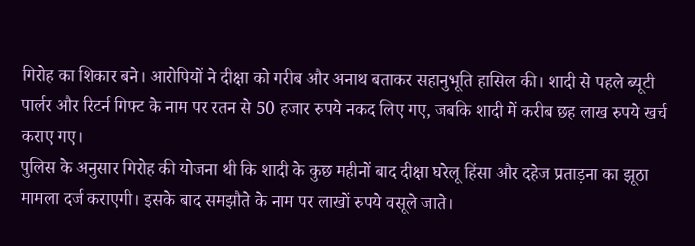गिरोह का शिकार बने। आरोपियों ने दीक्षा को गरीब और अनाथ बताकर सहानुभूति हासिल की। शादी से पहले ब्यूटी पार्लर और रिटर्न गिफ्ट के नाम पर रतन से 50 हजार रुपये नकद लिए गए, जबकि शादी में करीब छह लाख रुपये खर्च कराए गए।
पुलिस के अनुसार गिरोह की योजना थी कि शादी के कुछ महीनों बाद दीक्षा घरेलू हिंसा और दहेज प्रताड़ना का झूठा मामला दर्ज कराएगी। इसके बाद समझौते के नाम पर लाखों रुपये वसूले जाते।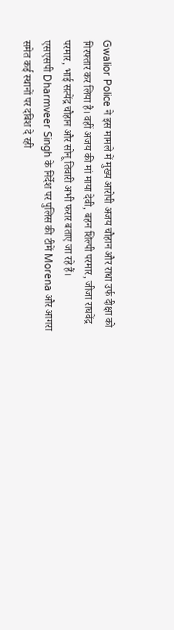Gwalior Police ने इस मामले में मुख्य आरोपी अजय चौहान और राधा उर्फ दीक्षा को गिरफ्तार कर लिया है। वहीं अजय की मां माया देवी, बहन शिल्पी परमार, जीजा राघवेंद्र परमार, भाई सत्येंद्र चौहान और सोनू तिवारी अभी फरार बताए जा रहे हैं।
एसएसपी Dharmveer Singh के निर्देश पर पुलिस की टीमें Morena और आगरा समेत कई स्थानों पर दबिश दे रही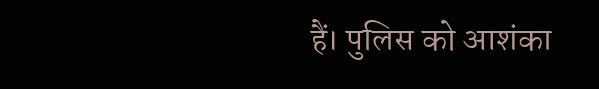हैं। पुलिस को आशंका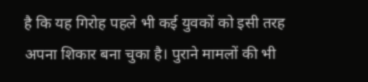है कि यह गिरोह पहले भी कई युवकों को इसी तरह अपना शिकार बना चुका है। पुराने मामलों की भी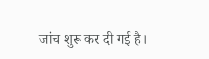जांच शुरू कर दी गई है।